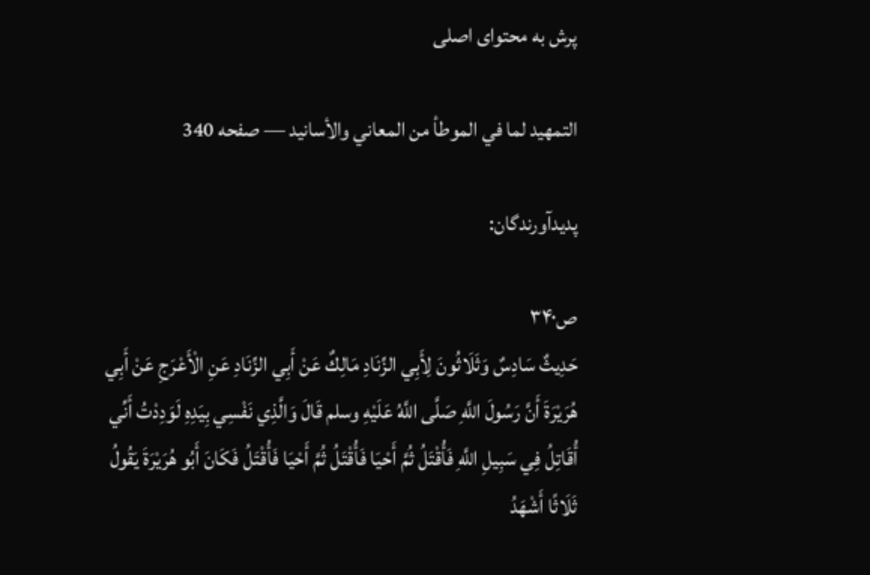پرش به محتوای اصلی

التمهيد لما في الموطأ من المعاني والأسانيد — صفحه 340

پدیدآورندگان:

ص۳۴۰
حَدِيثٌ سَادِسٌ وَثَلَاثُونَ لِأَبِي الزِّنَادِ مَالِكٌ عَنْ أَبِي الزِّنَادِ عَنِ الْأَعْرَجِ عَنْ أَبِي هُرَيْرَةَ أَنَّ رَسُولَ اللَّهِ صَلَّى اللَّهُ عَلَيْهِ وسلم قَالَ وَالَّذِي نَفْسِي بِيَدِهِ لَوَدِدْتُ أَنِّي أُقَاتِلُ فِي سَبِيلِ اللَّهِ فَأُقْتَلُ ثُمَّ أَحْيَا فَأُقْتَلُ ثُمَّ أَحْيَا فَأُقْتَلُ فَكَانَ أَبُو هُرَيْرَةَ يَقُولُ ثَلَاثًا أَشْهَدُ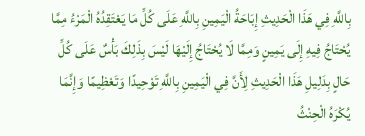بِاللَّهِ فِي هَذَا الْحَدِيثِ إِبَاحَةُ الْيَمِينِ بِاللَّهِ عَلَى كُلِّ مَا يَعْتَقِدُهُ الْمَرْءُ مِمَّا يُحْتَاجُ فِيهِ إِلَى يَمِينٍ وَمِمَّا لَا يُحْتَاجُ إِلَيْهَا لَيْسَ بِذَلِكَ بَأْسٌ عَلَى كُلِّ حَالٍ بِدَلِيلِ هَذَا الْحَدِيثِ لِأَنَّ فِي الْيَمِينِ بِاللَّهِ تَوْحِيدًا وَتَعْظِيمًا وَإِنَّمَا يُكْرَهُ الْحِنْثُ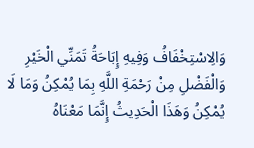وَالِاسْتِخْفَافُ وَفِيهِ إِبَاحَةُ تَمَنِّي الْخَيْرِ وَالْفَضْلِ مِنْ رَحْمَةِ اللَّهِ بِمَا يُمْكِنُ وَمَا لَا يُمْكِنُ وَهَذَا الْحَدِيثُ إِنَّمَا مَعْنَاهُ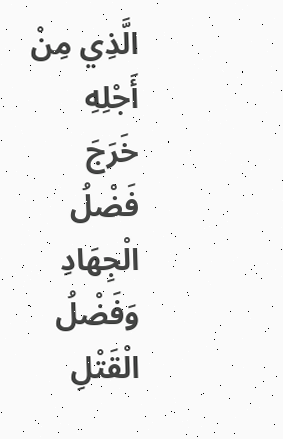الَّذِي مِنْ أَجْلِهِ خَرَجَ فَضْلُ الْجِهَادِ وَفَضْلُ الْقَتْلِ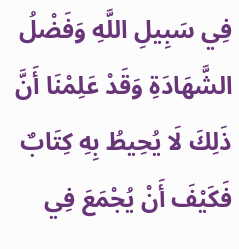فِي سَبِيلِ اللَّهِ وَفَضْلُ الشَّهَادَةِ وَقَدْ عَلِمْنَا أَنَّ ذَلِكَ لَا يُحِيطُ بِهِ كِتَابٌ فَكَيْفَ أَنْ يُجْمَعَ فِي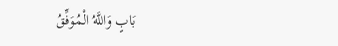بَابٍ وَاللَّهُ الْمُوَفِّقُ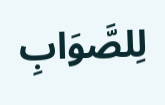لِلصَّوَابِ